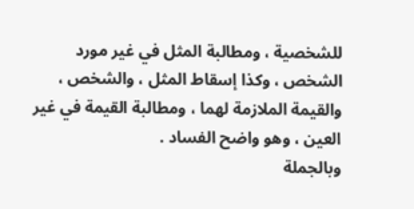للشخصية ، ومطالبة المثل في غير مورد الشخص ، وكذا إسقاط المثل ، والشخص ، والقيمة الملازمة لهما ، ومطالبة القيمة في غير العين ، وهو واضح الفساد .
وبالجملة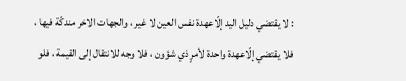: لا يقتضي دليل اليد إلّاعهدة نفس العين لا غير ، والجهات الاخر مندكّة فيها ، فلا يقتضي إلّاعهدة واحدة لأمرٍ ذي شؤون ، فلا وجه للانتقال إلى القيمة ، فلو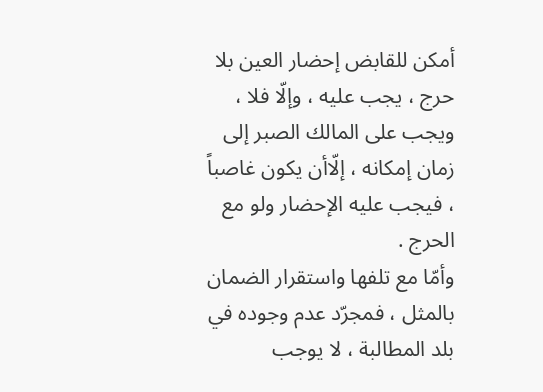أمكن للقابض إحضار العين بلا حرج ، يجب عليه ، وإلّا فلا ، ويجب على المالك الصبر إلى زمان إمكانه ، إلّاأن يكون غاصباً ، فيجب عليه الإحضار ولو مع الحرج .
وأمّا مع تلفها واستقرار الضمان بالمثل ، فمجرّد عدم وجوده في بلد المطالبة ، لا يوجب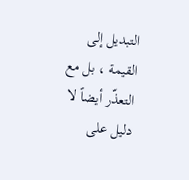التبديل إلى القيمة ، بل مع التعذّر أيضاً لا دليل على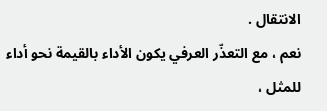الانتقال .
نعم ، مع التعذّر العرفي يكون الأداء بالقيمة نحو أداء للمثل ،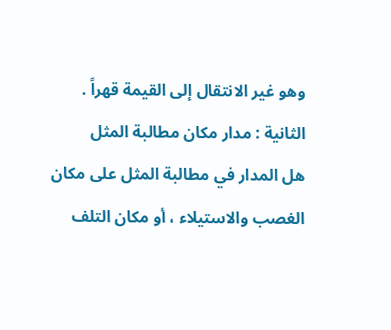وهو غير الانتقال إلى القيمة قهراً .
الثانية : مدار مكان مطالبة المثل
هل المدار في مطالبة المثل على مكان الغصب والاستيلاء ، أو مكان التلف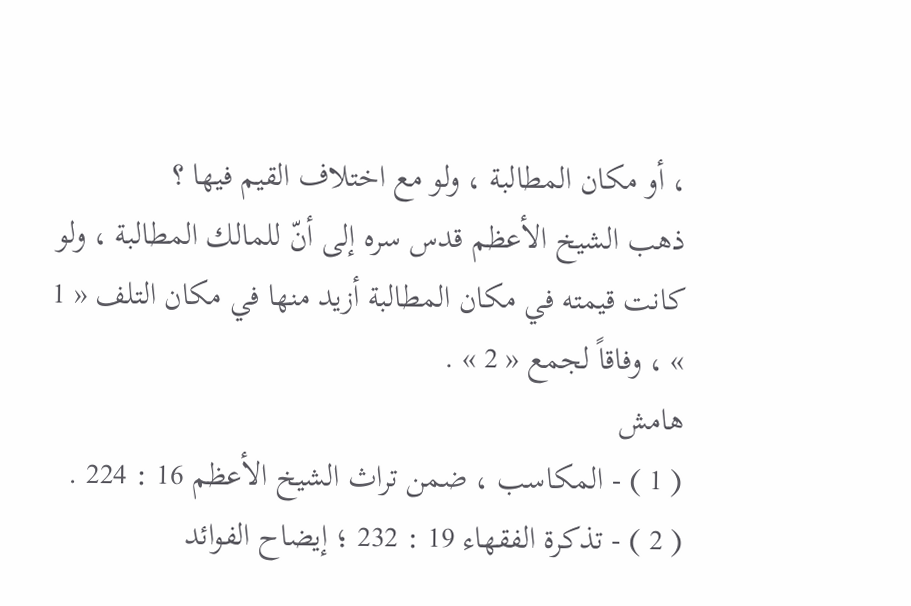، أو مكان المطالبة ، ولو مع اختلاف القيم فيها ؟
ذهب الشيخ الأعظم قدس سره إلى أنّ للمالك المطالبة ، ولو كانت قيمته في مكان المطالبة أزيد منها في مكان التلف « 1 » ، وفاقاً لجمع « 2 » .
هامش
( 1 ) - المكاسب ، ضمن تراث الشيخ الأعظم 16 : 224 .
( 2 ) - تذكرة الفقهاء 19 : 232 ؛ إيضاح الفوائد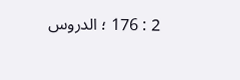2 : 176 ؛ الدروس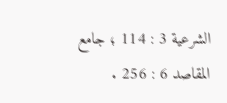الشرعية 3 : 114 ؛ جامع المقاصد 6 : 256 .